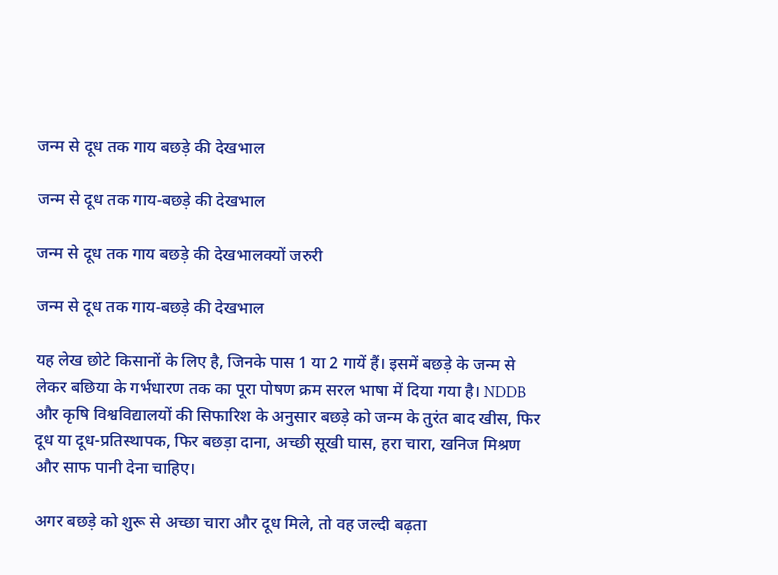जन्म से दूध तक गाय बछड़े की देखभाल

जन्म से दूध तक गाय‑बछड़े की देखभाल

जन्म से दूध तक गाय बछड़े की देखभालक्यों जरुरी

जन्म से दूध तक गाय‑बछड़े की देखभाल

यह लेख छोटे किसानों के लिए है, जिनके पास 1 या 2 गायें हैं। इसमें बछड़े के जन्म से लेकर बछिया के गर्भधारण तक का पूरा पोषण क्रम सरल भाषा में दिया गया है। NDDB और कृषि विश्वविद्यालयों की सिफारिश के अनुसार बछड़े को जन्म के तुरंत बाद खीस, फिर दूध या दूध-प्रतिस्थापक, फिर बछड़ा दाना, अच्छी सूखी घास, हरा चारा, खनिज मिश्रण और साफ पानी देना चाहिए।

अगर बछड़े को शुरू से अच्छा चारा और दूध मिले, तो वह जल्दी बढ़ता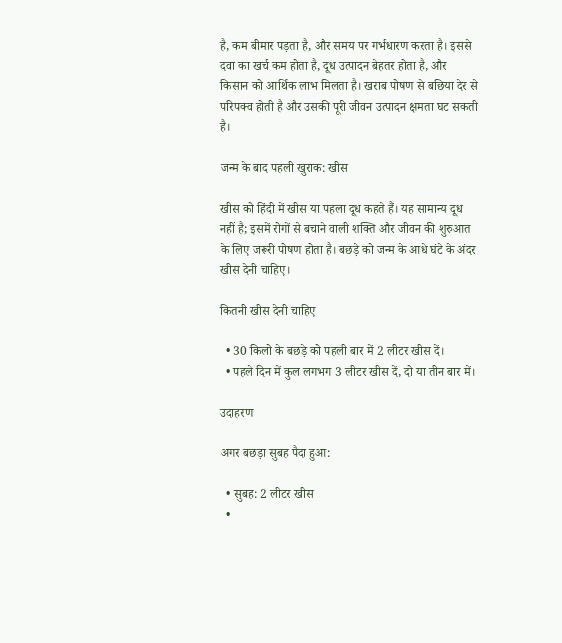है, कम बीमार पड़ता है, और समय पर गर्भधारण करता है। इससे दवा का खर्च कम होता है, दूध उत्पादन बेहतर होता है, और किसान को आर्थिक लाभ मिलता है। खराब पोषण से बछिया देर से परिपक्व होती है और उसकी पूरी जीवन उत्पादन क्षमता घट सकती है।

जन्म के बाद पहली खुराक: खीस

खीस को हिंदी में खीस या पहला दूध कहते हैं। यह सामान्य दूध नहीं है; इसमें रोगों से बचाने वाली शक्ति और जीवन की शुरुआत के लिए जरूरी पोषण होता है। बछड़े को जन्म के आधे घंटे के अंदर खीस देनी चाहिए।

कितनी खीस देनी चाहिए

  • 30 किलो के बछड़े को पहली बार में 2 लीटर खीस दें।
  • पहले दिन में कुल लगभग 3 लीटर खीस दें, दो या तीन बार में।

उदाहरण

अगर बछड़ा सुबह पैदा हुआ:

  • सुबह: 2 लीटर खीस
  •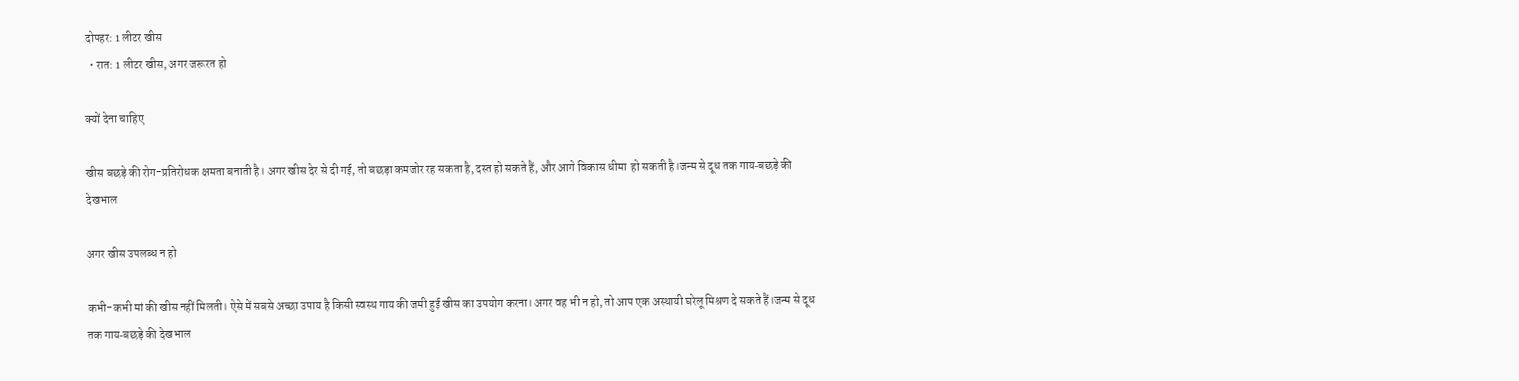दोपहर: 1 लीटर खीस
  • रात: 1 लीटर खीस, अगर जरूरत हो

क्यों देना चाहिए

खीस बछड़े की रोग-प्रतिरोधक क्षमता बनाती है। अगर खीस देर से दी गई, तो बछड़ा कमजोर रह सकता है, दस्त हो सकते हैं, और आगे विकास धीमा  हो सकती है।जन्म से दूध तक गाय‑बछड़े की देखभाल

अगर खीस उपलब्ध न हो

कभी-कभी मां की खीस नहीं मिलती। ऐसे में सबसे अच्छा उपाय है किसी स्वस्थ गाय की जमी हुई खीस का उपयोग करना। अगर वह भी न हो, तो आप एक अस्थायी घरेलू मिश्रण दे सकते हैं।जन्म से दूध तक गाय‑बछड़े की देखभाल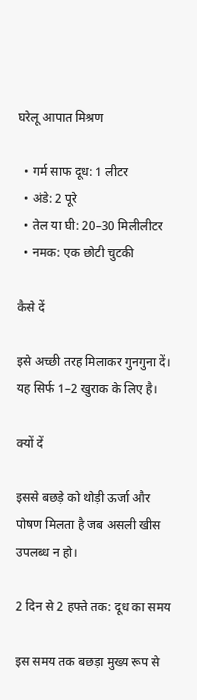घरेलू आपात मिश्रण

  • गर्म साफ दूध: 1 लीटर
  • अंडे: 2 पूरे
  • तेल या घी: 20–30 मिलीलीटर
  • नमक: एक छोटी चुटकी

कैसे दें

इसे अच्छी तरह मिलाकर गुनगुना दें। यह सिर्फ 1–2 खुराक के लिए है।

क्यों दें

इससे बछड़े को थोड़ी ऊर्जा और पोषण मिलता है जब असली खीस उपलब्ध न हो।

2 दिन से 2 हफ्ते तक: दूध का समय

इस समय तक बछड़ा मुख्य रूप से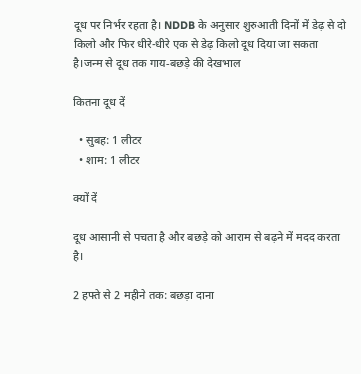दूध पर निर्भर रहता है। NDDB के अनुसार शुरुआती दिनों में डेढ़ से दो किलो और फिर धीरे-धीरे एक से डेढ़ किलो दूध दिया जा सकता है।जन्म से दूध तक गाय‑बछड़े की देखभाल

कितना दूध दें

  • सुबह: 1 लीटर
  • शाम: 1 लीटर

क्यों दें

दूध आसानी से पचता है और बछड़े को आराम से बढ़ने में मदद करता है।

2 हफ्ते से 2 महीने तक: बछड़ा दाना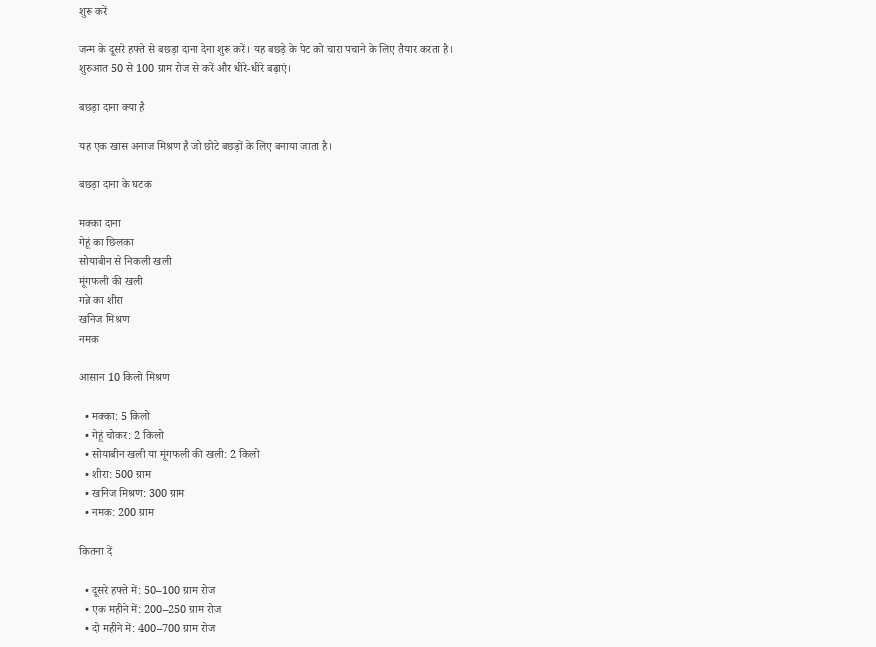शुरू करें

जन्म के दूसरे हफ्ते से बछड़ा दाना देना शुरू करें। यह बछड़े के पेट को चारा पचाने के लिए तैयार करता है। शुरुआत 50 से 100 ग्राम रोज से करें और धीरे-धीरे बढ़ाएं।

बछड़ा दाना क्या है

यह एक खास अनाज मिश्रण है जो छोटे बछड़ों के लिए बनाया जाता है।

बछड़ा दाना के घटक

मक्का दाना
गेहूं का छिलका
सोयाबीन से निकली खली
मूंगफली की खली
गन्ने का शीरा
खनिज मिश्रण
नमक

आसान 10 किलो मिश्रण

  • मक्का: 5 किलो
  • गेहूं चोकर: 2 किलो
  • सोयाबीन खली या मूंगफली की खली: 2 किलो
  • शीरा: 500 ग्राम
  • खनिज मिश्रण: 300 ग्राम
  • नमक: 200 ग्राम

कितना दें

  • दूसरे हफ्ते में: 50–100 ग्राम रोज
  • एक महीने में: 200–250 ग्राम रोज
  • दो महीने में: 400–700 ग्राम रोज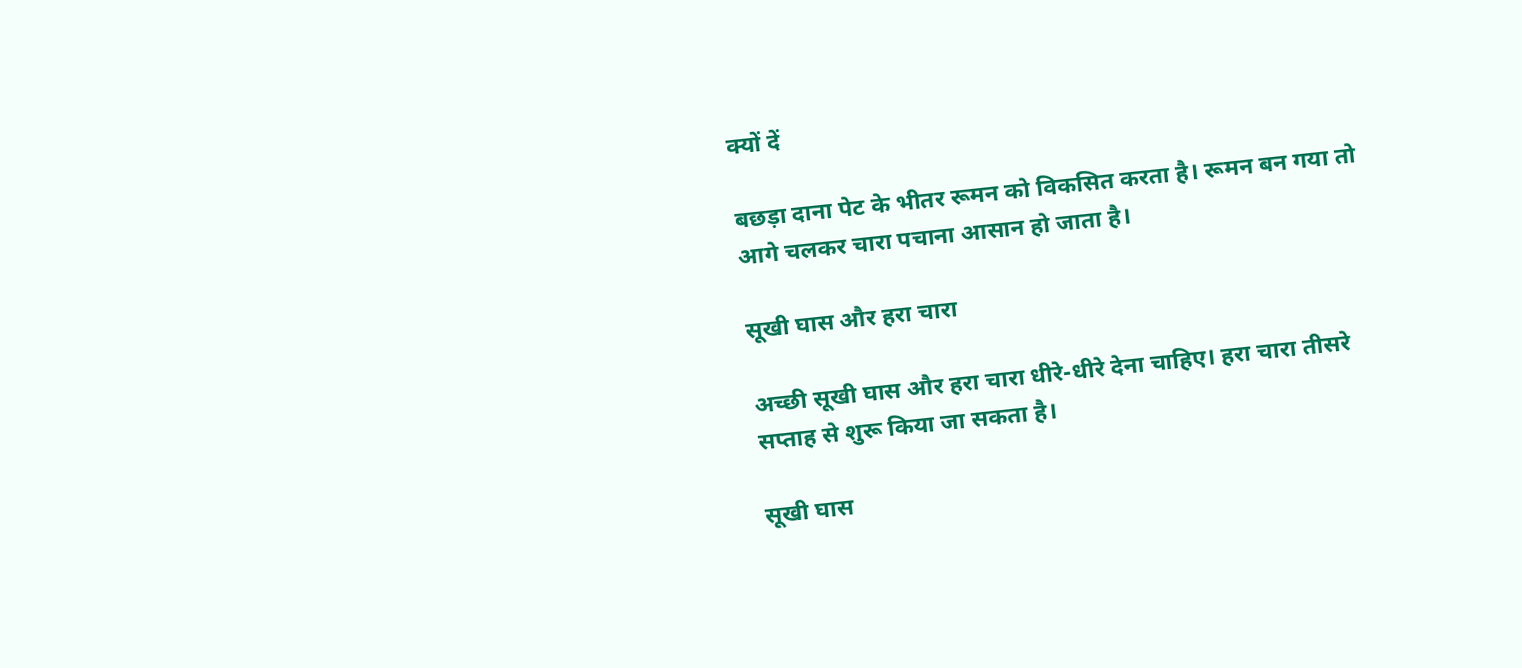क्यों दें

बछड़ा दाना पेट के भीतर रूमन को विकसित करता है। रूमन बन गया तो आगे चलकर चारा पचाना आसान हो जाता है।

सूखी घास और हरा चारा

अच्छी सूखी घास और हरा चारा धीरे-धीरे देना चाहिए। हरा चारा तीसरे सप्ताह से शुरू किया जा सकता है।

सूखी घास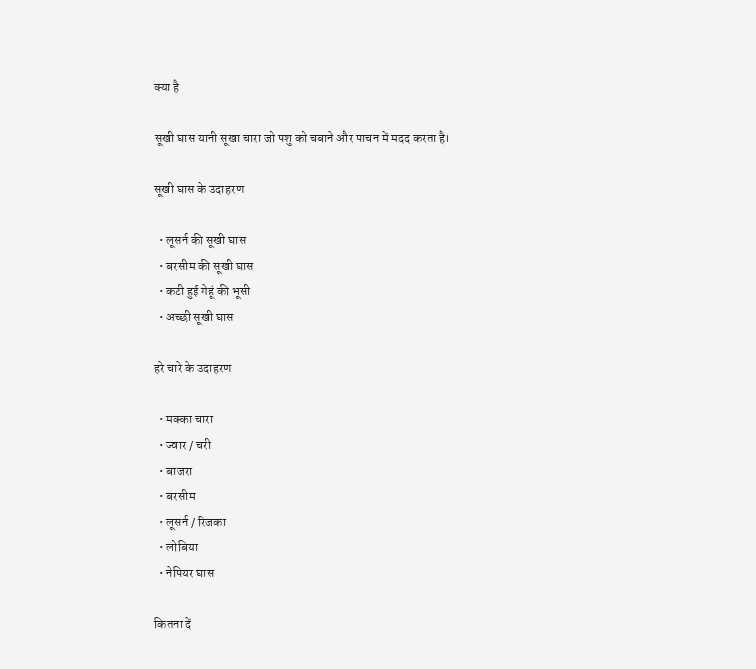क्या है

सूखी घास यानी सूखा चारा जो पशु को चबाने और पाचन में मदद करता है।

सूखी घास के उदाहरण

  • लूसर्न की सूखी घास
  • बरसीम की सूखी घास
  • कटी हुई गेहूं की भूसी
  • अच्छी सूखी घास

हरे चारे के उदाहरण

  • मक्का चारा
  • ज्वार / चरी
  • बाजरा
  • बरसीम
  • लूसर्न / रिजका
  • लोबिया
  • नेपियर घास

कितना दें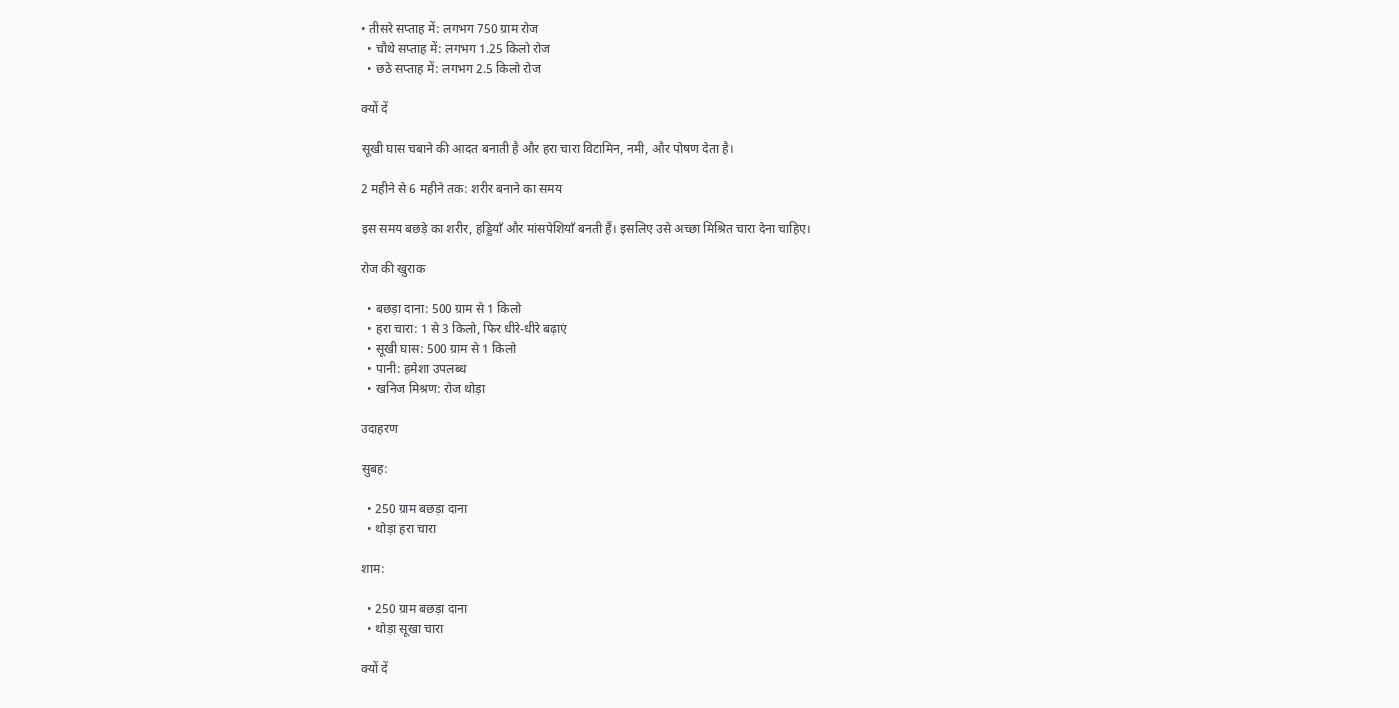• तीसरे सप्ताह में: लगभग 750 ग्राम रोज
  • चौथे सप्ताह में: लगभग 1.25 किलो रोज
  • छठे सप्ताह में: लगभग 2.5 किलो रोज

क्यों दें

सूखी घास चबाने की आदत बनाती है और हरा चारा विटामिन, नमी, और पोषण देता है।

2 महीने से 6 महीने तक: शरीर बनाने का समय

इस समय बछड़े का शरीर, हड्डियाँ और मांसपेशियाँ बनती हैं। इसलिए उसे अच्छा मिश्रित चारा देना चाहिए।

रोज की खुराक

  • बछड़ा दाना: 500 ग्राम से 1 किलो
  • हरा चारा: 1 से 3 किलो, फिर धीरे-धीरे बढ़ाएं
  • सूखी घास: 500 ग्राम से 1 किलो
  • पानी: हमेशा उपलब्ध
  • खनिज मिश्रण: रोज थोड़ा

उदाहरण

सुबह:

  • 250 ग्राम बछड़ा दाना
  • थोड़ा हरा चारा

शाम:

  • 250 ग्राम बछड़ा दाना
  • थोड़ा सूखा चारा

क्यों दें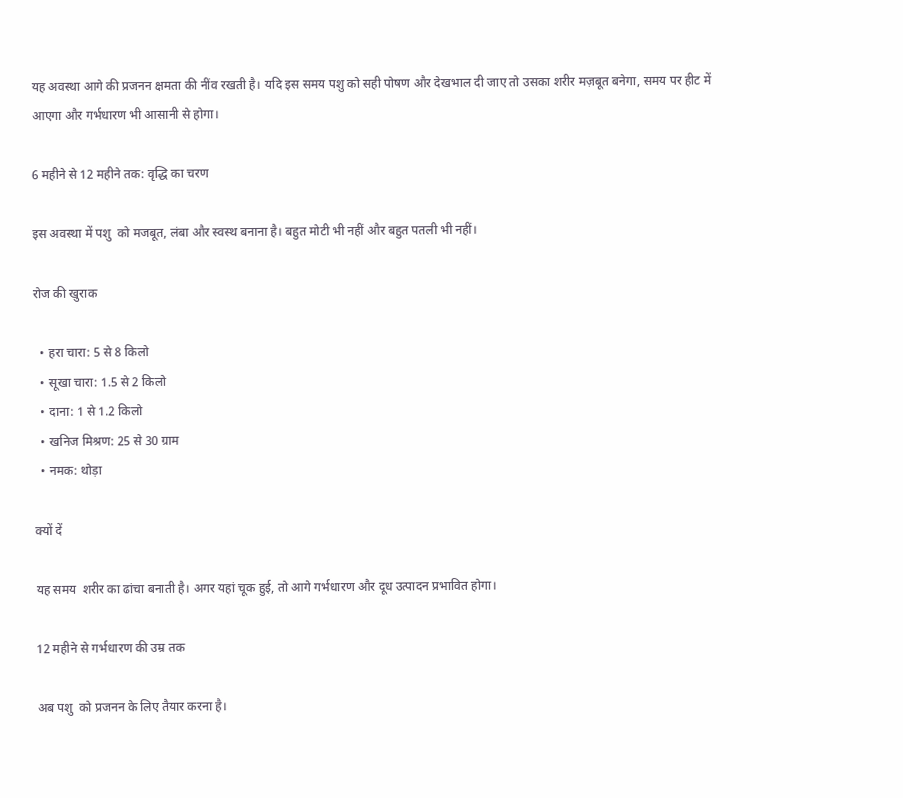यह अवस्था आगे की प्रजनन क्षमता की नींव रखती है। यदि इस समय पशु को सही पोषण और देखभाल दी जाए तो उसका शरीर मज़बूत बनेगा, समय पर हीट में आएगा और गर्भधारण भी आसानी से होगा।

6 महीने से 12 महीने तक: वृद्धि का चरण

इस अवस्था में पशु  को मजबूत, लंबा और स्वस्थ बनाना है। बहुत मोटी भी नहीं और बहुत पतली भी नहीं।

रोज की खुराक

  • हरा चारा: 5 से 8 किलो
  • सूखा चारा: 1.5 से 2 किलो
  • दाना: 1 से 1.2 किलो
  • खनिज मिश्रण: 25 से 30 ग्राम
  • नमक: थोड़ा

क्यों दें

यह समय  शरीर का ढांचा बनाती है। अगर यहां चूक हुई, तो आगे गर्भधारण और दूध उत्पादन प्रभावित होगा।

12 महीने से गर्भधारण की उम्र तक

अब पशु  को प्रजनन के लिए तैयार करना है।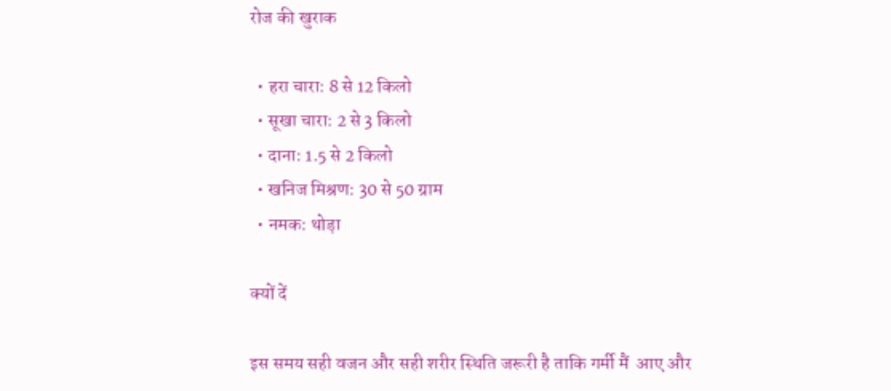रोज की खुराक

  • हरा चारा: 8 से 12 किलो
  • सूखा चारा: 2 से 3 किलो
  • दाना: 1.5 से 2 किलो
  • खनिज मिश्रण: 30 से 50 ग्राम
  • नमक: थोड़ा

क्यों दें

इस समय सही वजन और सही शरीर स्थिति जरूरी है ताकि गर्मी मैं  आए और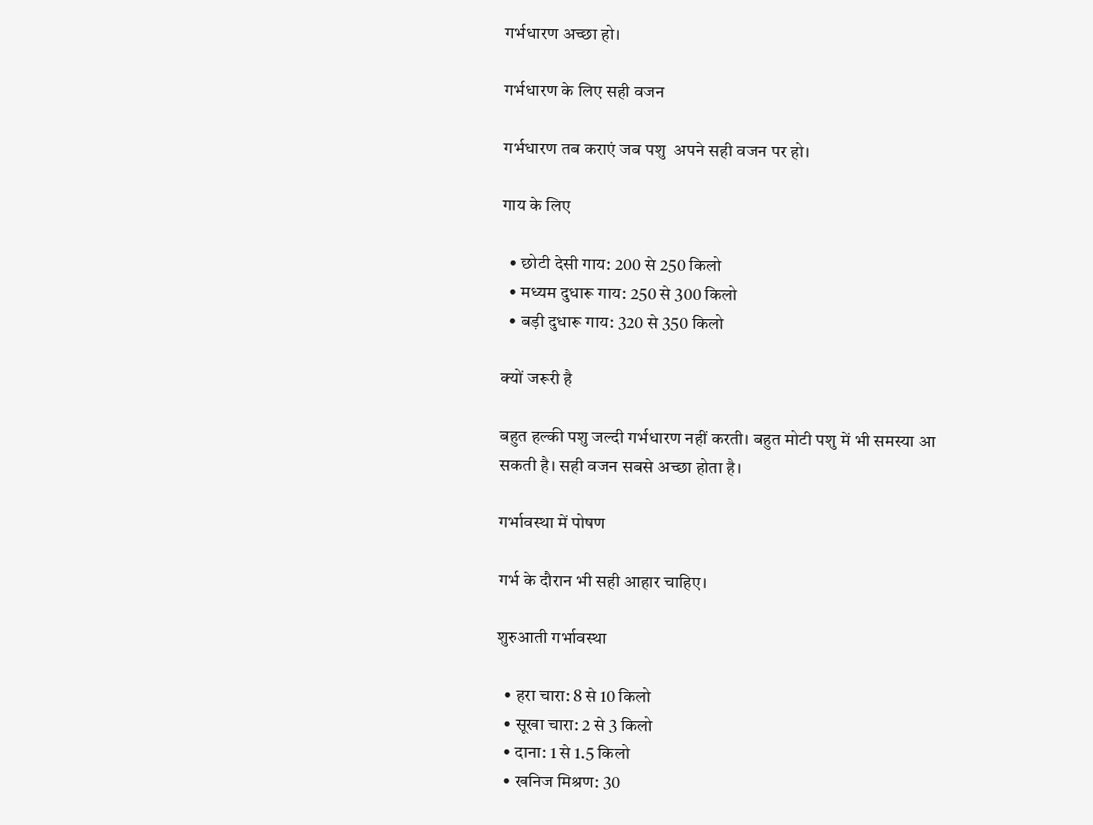गर्भधारण अच्छा हो।

गर्भधारण के लिए सही वजन

गर्भधारण तब कराएं जब पशु  अपने सही वजन पर हो।

गाय के लिए

  • छोटी देसी गाय: 200 से 250 किलो
  • मध्यम दुधारू गाय: 250 से 300 किलो
  • बड़ी दुधारू गाय: 320 से 350 किलो

क्यों जरूरी है

बहुत हल्की पशु जल्दी गर्भधारण नहीं करती। बहुत मोटी पशु में भी समस्या आ सकती है। सही वजन सबसे अच्छा होता है।

गर्भावस्था में पोषण

गर्भ के दौरान भी सही आहार चाहिए।

शुरुआती गर्भावस्था

  • हरा चारा: 8 से 10 किलो
  • सूखा चारा: 2 से 3 किलो
  • दाना: 1 से 1.5 किलो
  • खनिज मिश्रण: 30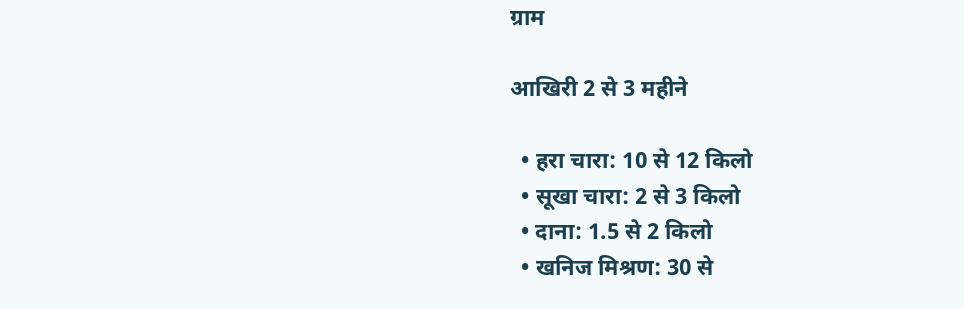ग्राम

आखिरी 2 से 3 महीने

  • हरा चारा: 10 से 12 किलो
  • सूखा चारा: 2 से 3 किलो
  • दाना: 1.5 से 2 किलो
  • खनिज मिश्रण: 30 से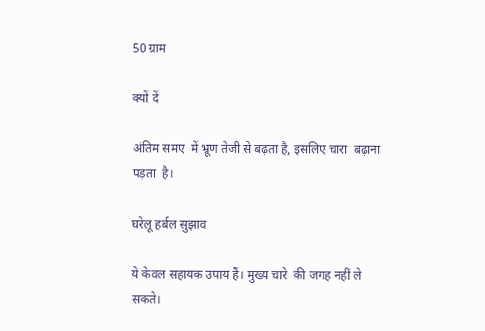50 ग्राम

क्यों दें

अंतिम समए  में भ्रूण तेजी से बढ़ता है, इसलिए चारा  बढ़ाना  पड़ता  है।

घरेलू हर्बल सुझाव

ये केवल सहायक उपाय हैं। मुख्य चारे  की जगह नहीं ले सकते।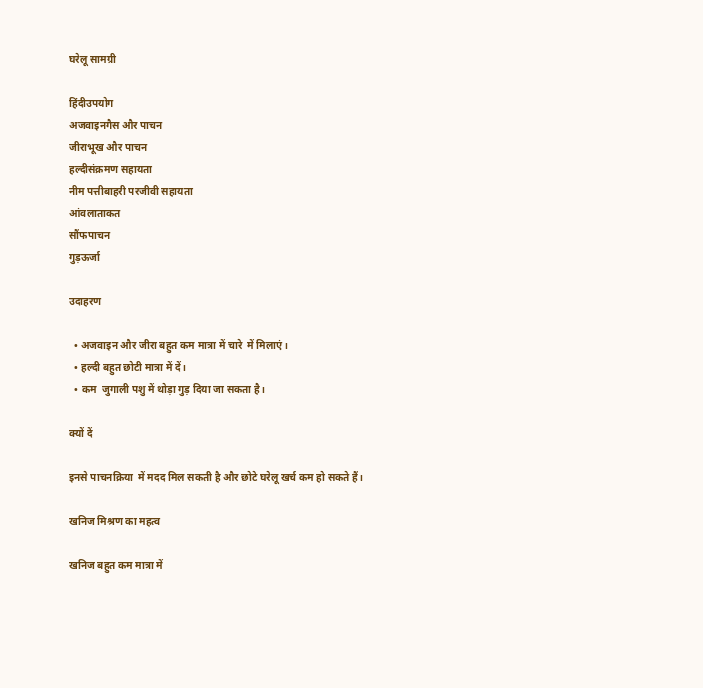घरेलू सामग्री

हिंदीउपयोग
अजवाइनगैस और पाचन
जीराभूख और पाचन
हल्दीसंक्रमण सहायता
नीम पत्तीबाहरी परजीवी सहायता
आंवलाताकत
सौंफपाचन
गुड़ऊर्जा

उदाहरण

  • अजवाइन और जीरा बहुत कम मात्रा में चारे  में मिलाएं।
  • हल्दी बहुत छोटी मात्रा में दें।
  • कम  जुगाली पशु में थोड़ा गुड़ दिया जा सकता है।

क्यों दें

इनसे पाचनक्रिया  में मदद मिल सकती है और छोटे घरेलू खर्च कम हो सकते हैं।

खनिज मिश्रण का महत्व

खनिज बहुत कम मात्रा में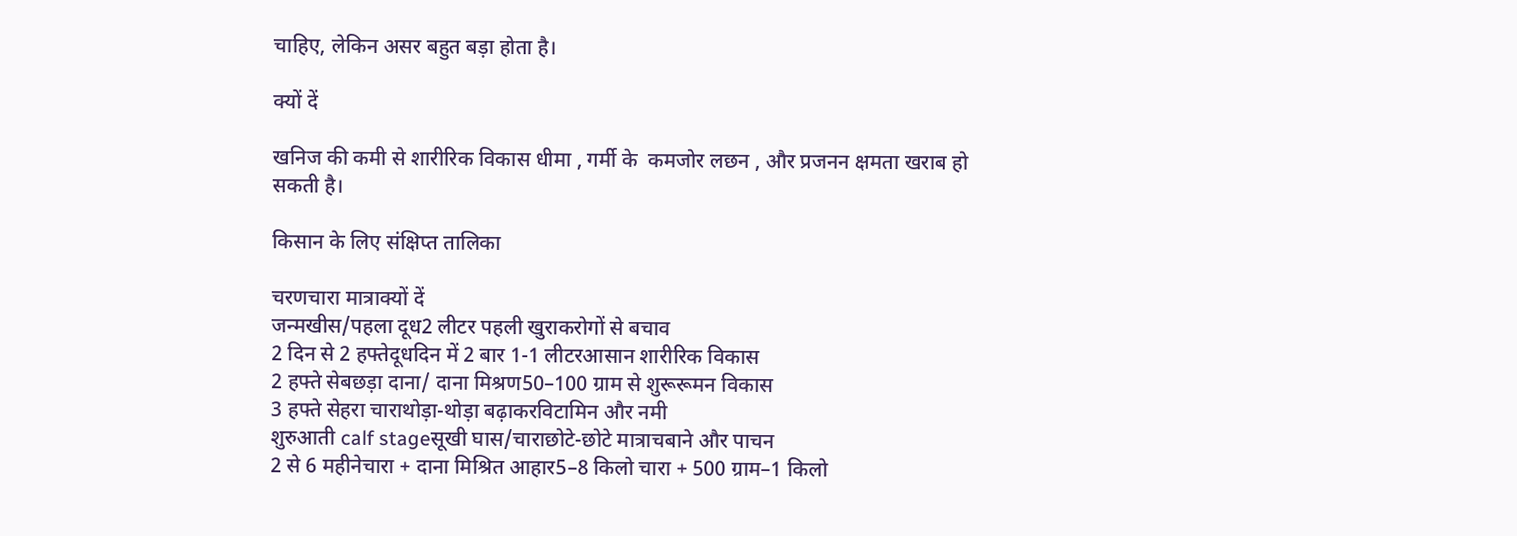चाहिए, लेकिन असर बहुत बड़ा होता है।

क्यों दें

खनिज की कमी से शारीरिक विकास धीमा , गर्मी के  कमजोर लछन , और प्रजनन क्षमता खराब हो सकती है।

किसान के लिए संक्षिप्त तालिका

चरणचारा मात्राक्यों दें
जन्मखीस/पहला दूध2 लीटर पहली खुराकरोगों से बचाव
2 दिन से 2 हफ्तेदूधदिन में 2 बार 1-1 लीटरआसान शारीरिक विकास
2 हफ्ते सेबछड़ा दाना/ दाना मिश्रण50–100 ग्राम से शुरूरूमन विकास
3 हफ्ते सेहरा चाराथोड़ा-थोड़ा बढ़ाकरविटामिन और नमी
शुरुआती calf stageसूखी घास/चाराछोटे-छोटे मात्राचबाने और पाचन
2 से 6 महीनेचारा + दाना मिश्रित आहार5–8 किलो चारा + 500 ग्राम–1 किलो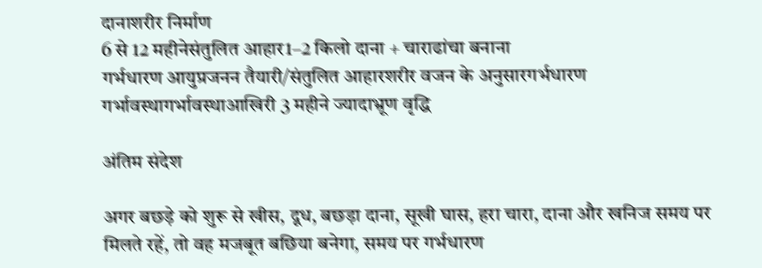दानाशरीर निर्माण
6 से 12 महीनेसंतुलित आहार1–2 किलो दाना + चाराढांचा बनाना
गर्भधारण आयुप्रजनन तैयारी/संतुलित आहारशरीर वजन के अनुसारगर्भधारण
गर्भावस्थागर्भावस्थाआखिरी 3 महीने ज्यादाभ्रूण वृद्धि

अंतिम संदेश

अगर बछड़े को शुरू से खीस, दूध, बछड़ा दाना, सूखी घास, हरा चारा, दाना और खनिज समय पर मिलते रहें, तो वह मजबूत बछिया बनेगा, समय पर गर्भधारण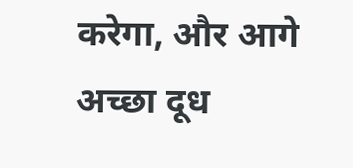करेगा, और आगे अच्छा दूध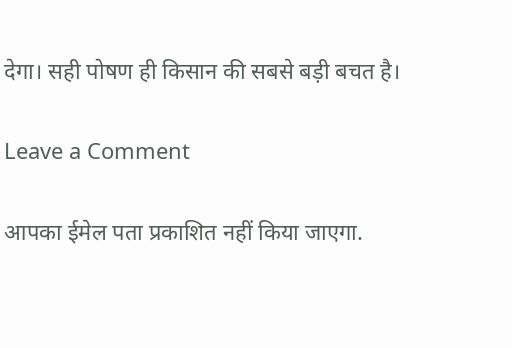देगा। सही पोषण ही किसान की सबसे बड़ी बचत है।

Leave a Comment

आपका ईमेल पता प्रकाशित नहीं किया जाएगा.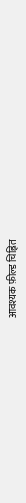आवश्यक फ़ील्ड चिह्नित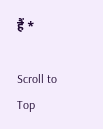हैं *

Scroll to Top